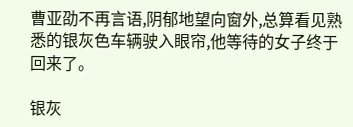曹亚劭不再言语,阴郁地望向窗外,总算看见熟悉的银灰色车辆驶入眼帘,他等待的女子终于回来了。

银灰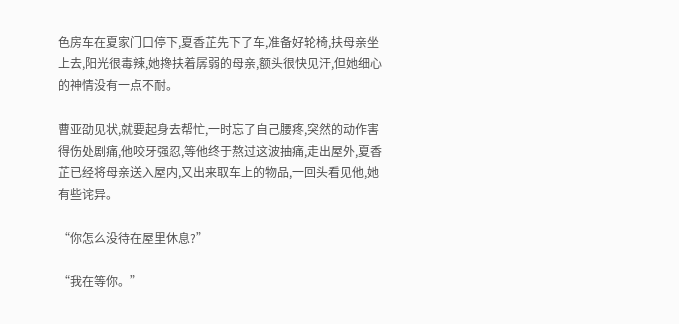色房车在夏家门口停下,夏香芷先下了车,准备好轮椅,扶母亲坐上去,阳光很毒辣,她搀扶着孱弱的母亲,额头很快见汗,但她细心的神情没有一点不耐。

曹亚劭见状,就要起身去帮忙,一时忘了自己腰疼,突然的动作害得伤处剧痛,他咬牙强忍,等他终于熬过这波抽痛,走出屋外,夏香芷已经将母亲送入屋内,又出来取车上的物品,一回头看见他,她有些诧异。

“你怎么没待在屋里休息?”

“我在等你。”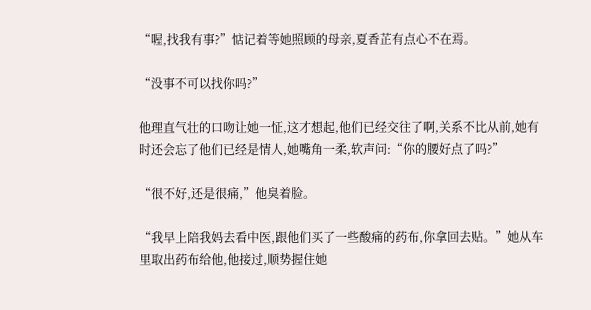“喔,找我有事?”惦记着等她照顾的母亲,夏香芷有点心不在焉。

“没事不可以找你吗?”

他理直气壮的口吻让她一怔,这才想起,他们已经交往了啊,关系不比从前,她有时还会忘了他们已经是情人,她嘴角一柔,软声问:“你的腰好点了吗?”

“很不好,还是很痛,”他臭着脸。

“我早上陪我妈去看中医,跟他们买了一些酸痛的药布,你拿回去贴。”她从车里取出药布给他,他接过,顺势握住她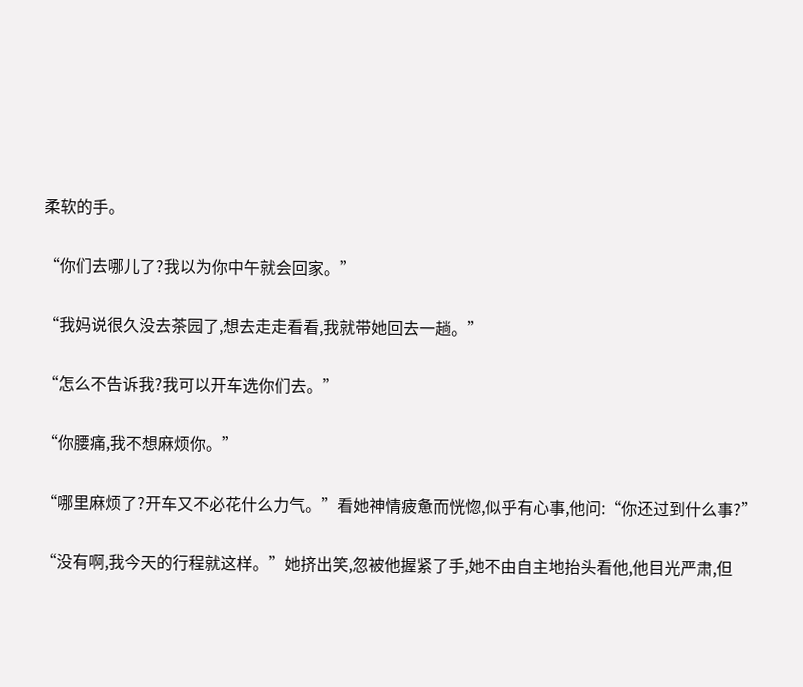柔软的手。

“你们去哪儿了?我以为你中午就会回家。”

“我妈说很久没去茶园了,想去走走看看,我就带她回去一趟。”

“怎么不告诉我?我可以开车选你们去。”

“你腰痛,我不想麻烦你。”

“哪里麻烦了?开车又不必花什么力气。”看她神情疲惫而恍惚,似乎有心事,他问:“你还过到什么事?”

“没有啊,我今天的行程就这样。”她挤出笑,忽被他握紧了手,她不由自主地抬头看他,他目光严肃,但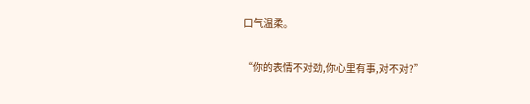口气温柔。

“你的表情不对劲,你心里有事,对不对?”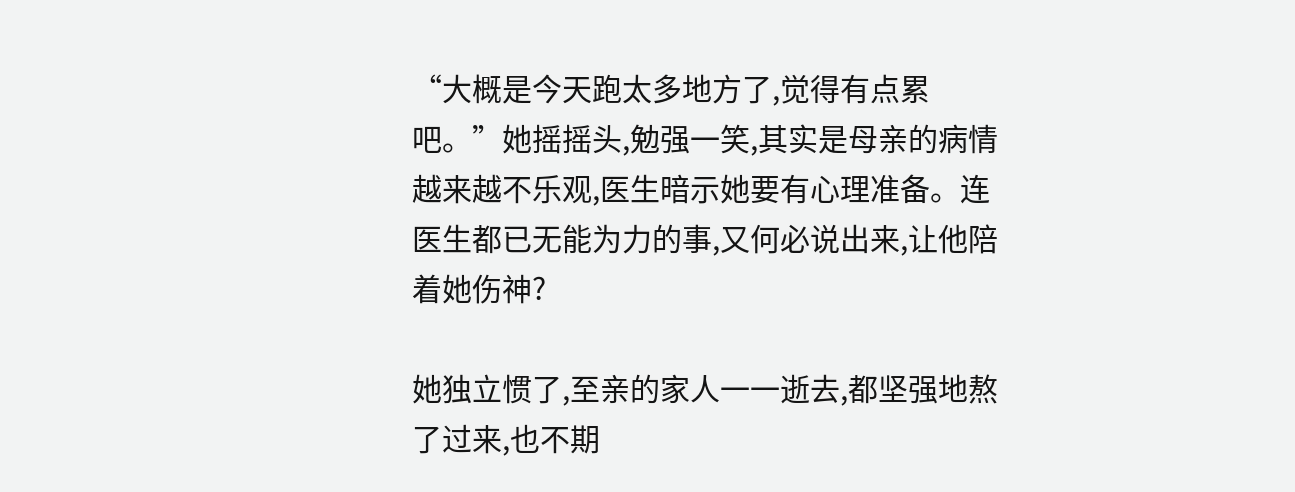“大概是今天跑太多地方了,觉得有点累吧。”她摇摇头,勉强一笑,其实是母亲的病情越来越不乐观,医生暗示她要有心理准备。连医生都已无能为力的事,又何必说出来,让他陪着她伤神?

她独立惯了,至亲的家人一一逝去,都坚强地熬了过来,也不期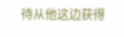待从他这边获得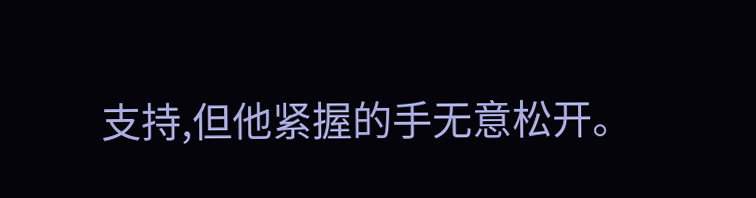支持,但他紧握的手无意松开。